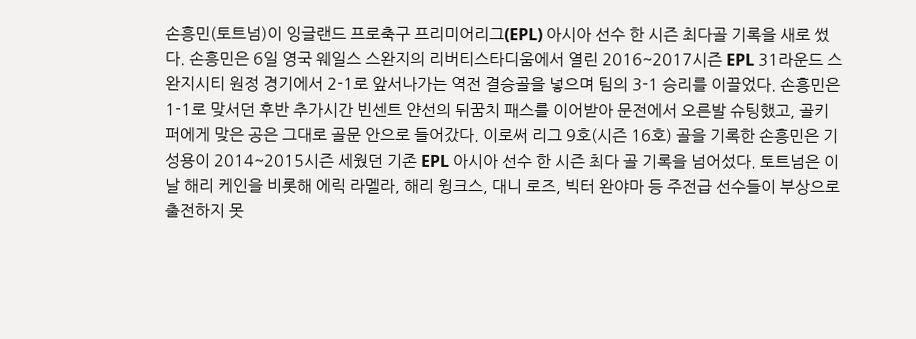손흥민(토트넘)이 잉글랜드 프로축구 프리미어리그(EPL) 아시아 선수 한 시즌 최다골 기록을 새로 썼다. 손흥민은 6일 영국 웨일스 스완지의 리버티스타디움에서 열린 2016~2017시즌 EPL 31라운드 스완지시티 원정 경기에서 2-1로 앞서나가는 역전 결승골을 넣으며 팀의 3-1 승리를 이끌었다. 손흥민은 1-1로 맞서던 후반 추가시간 빈센트 얀선의 뒤꿈치 패스를 이어받아 문전에서 오른발 슈팅했고, 골키퍼에게 맞은 공은 그대로 골문 안으로 들어갔다. 이로써 리그 9호(시즌 16호) 골을 기록한 손흥민은 기성용이 2014~2015시즌 세웠던 기존 EPL 아시아 선수 한 시즌 최다 골 기록을 넘어섰다. 토트넘은 이날 해리 케인을 비롯해 에릭 라멜라, 해리 윙크스, 대니 로즈, 빅터 완야마 등 주전급 선수들이 부상으로 출전하지 못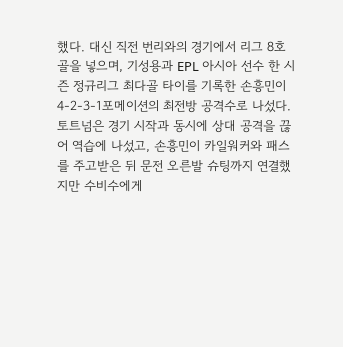했다. 대신 직전 번리와의 경기에서 리그 8호골을 넣으며, 기성용과 EPL 아시아 선수 한 시즌 정규리그 최다골 타이를 기록한 손흥민이 4-2-3-1포메이션의 최전방 공격수로 나섰다. 토트넘은 경기 시작과 동시에 상대 공격을 끊어 역습에 나섰고, 손흥민이 카일워커와 패스를 주고받은 뒤 문전 오른발 슈팅까지 연결했지만 수비수에게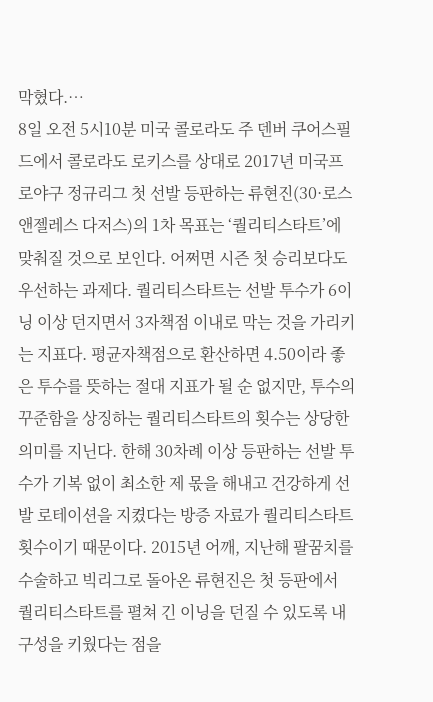막혔다.…
8일 오전 5시10분 미국 콜로라도 주 덴버 쿠어스필드에서 콜로라도 로키스를 상대로 2017년 미국프로야구 정규리그 첫 선발 등판하는 류현진(30·로스앤젤레스 다저스)의 1차 목표는 ‘퀄리티스타트’에 맞춰질 것으로 보인다. 어쩌면 시즌 첫 승리보다도 우선하는 과제다. 퀄리티스타트는 선발 투수가 6이닝 이상 던지면서 3자책점 이내로 막는 것을 가리키는 지표다. 평균자책점으로 환산하면 4.50이라 좋은 투수를 뜻하는 절대 지표가 될 순 없지만, 투수의 꾸준함을 상징하는 퀄리티스타트의 횟수는 상당한 의미를 지닌다. 한해 30차례 이상 등판하는 선발 투수가 기복 없이 최소한 제 몫을 해내고 건강하게 선발 로테이션을 지켰다는 방증 자료가 퀄리티스타트 횟수이기 때문이다. 2015년 어깨, 지난해 팔꿈치를 수술하고 빅리그로 돌아온 류현진은 첫 등판에서 퀄리티스타트를 펼쳐 긴 이닝을 던질 수 있도록 내구성을 키웠다는 점을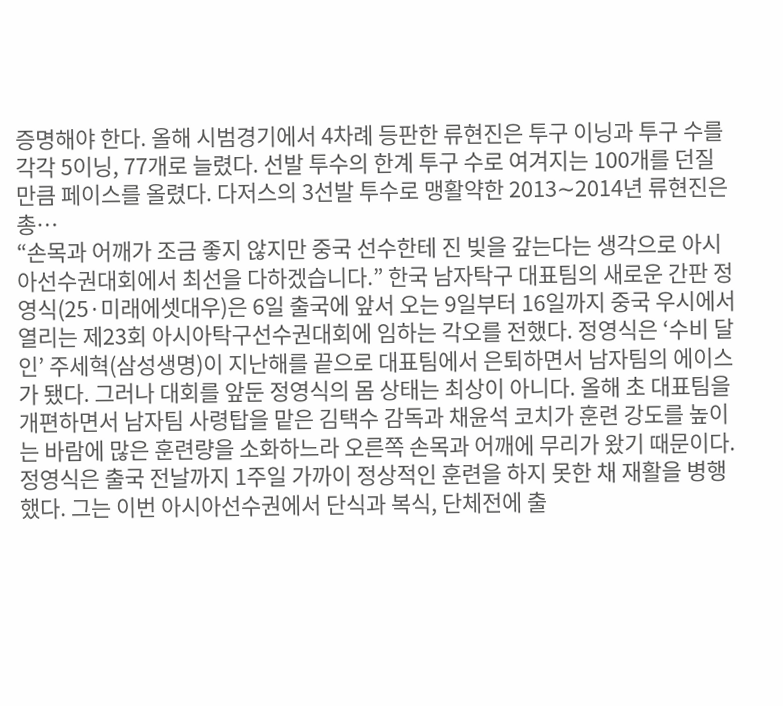증명해야 한다. 올해 시범경기에서 4차례 등판한 류현진은 투구 이닝과 투구 수를 각각 5이닝, 77개로 늘렸다. 선발 투수의 한계 투구 수로 여겨지는 100개를 던질 만큼 페이스를 올렸다. 다저스의 3선발 투수로 맹활약한 2013∼2014년 류현진은 총…
“손목과 어깨가 조금 좋지 않지만 중국 선수한테 진 빚을 갚는다는 생각으로 아시아선수권대회에서 최선을 다하겠습니다.” 한국 남자탁구 대표팀의 새로운 간판 정영식(25·미래에셋대우)은 6일 출국에 앞서 오는 9일부터 16일까지 중국 우시에서 열리는 제23회 아시아탁구선수권대회에 임하는 각오를 전했다. 정영식은 ‘수비 달인’ 주세혁(삼성생명)이 지난해를 끝으로 대표팀에서 은퇴하면서 남자팀의 에이스가 됐다. 그러나 대회를 앞둔 정영식의 몸 상태는 최상이 아니다. 올해 초 대표팀을 개편하면서 남자팀 사령탑을 맡은 김택수 감독과 채윤석 코치가 훈련 강도를 높이는 바람에 많은 훈련량을 소화하느라 오른쪽 손목과 어깨에 무리가 왔기 때문이다. 정영식은 출국 전날까지 1주일 가까이 정상적인 훈련을 하지 못한 채 재활을 병행했다. 그는 이번 아시아선수권에서 단식과 복식, 단체전에 출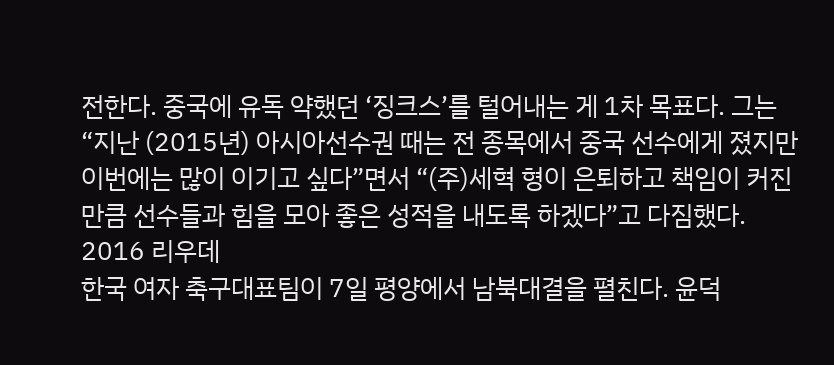전한다. 중국에 유독 약했던 ‘징크스’를 털어내는 게 1차 목표다. 그는 “지난 (2015년) 아시아선수권 때는 전 종목에서 중국 선수에게 졌지만 이번에는 많이 이기고 싶다”면서 “(주)세혁 형이 은퇴하고 책임이 커진 만큼 선수들과 힘을 모아 좋은 성적을 내도록 하겠다”고 다짐했다. 2016 리우데
한국 여자 축구대표팀이 7일 평양에서 남북대결을 펼친다. 윤덕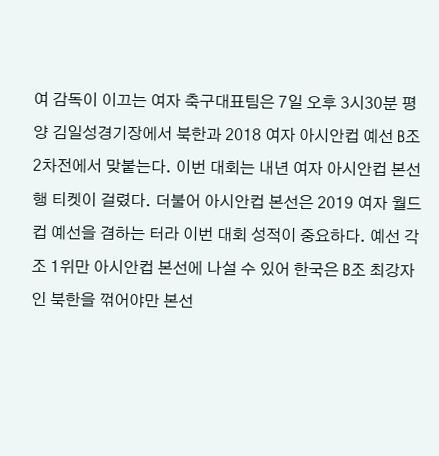여 감독이 이끄는 여자 축구대표팀은 7일 오후 3시30분 평양 김일성경기장에서 북한과 2018 여자 아시안컵 예선 B조 2차전에서 맞붙는다. 이번 대회는 내년 여자 아시안컵 본선행 티켓이 걸렸다. 더불어 아시안컵 본선은 2019 여자 월드컵 예선을 겸하는 터라 이번 대회 성적이 중요하다. 예선 각 조 1위만 아시안컵 본선에 나설 수 있어 한국은 B조 최강자인 북한을 꺾어야만 본선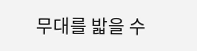무대를 밟을 수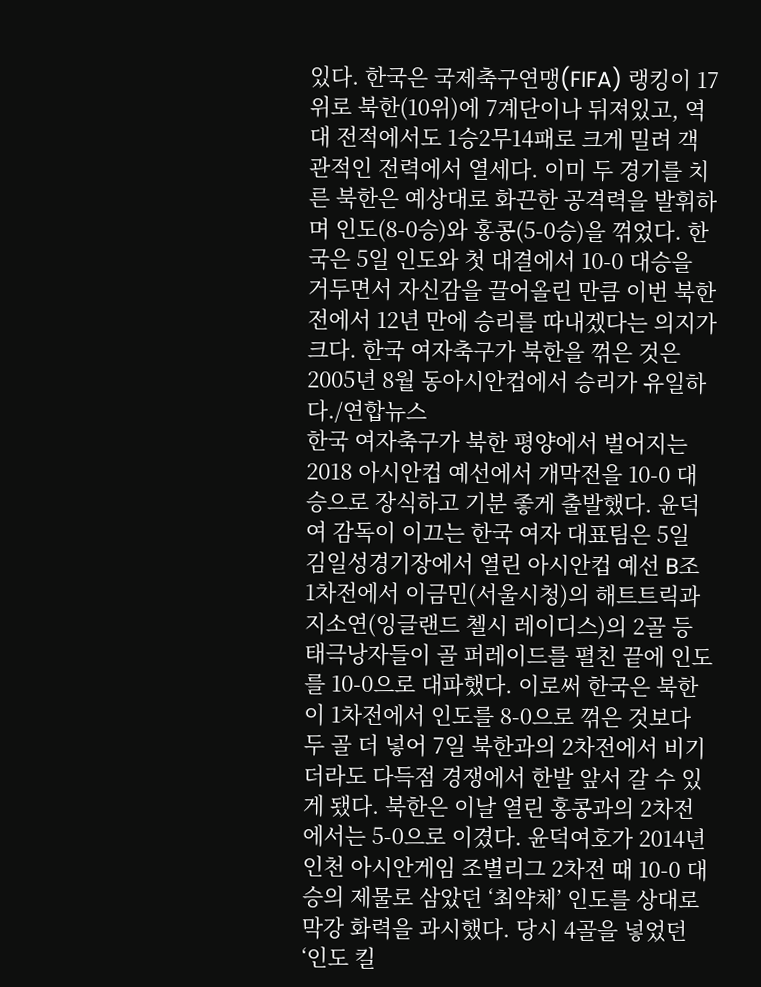있다. 한국은 국제축구연맹(FIFA) 랭킹이 17위로 북한(10위)에 7계단이나 뒤져있고, 역대 전적에서도 1승2무14패로 크게 밀려 객관적인 전력에서 열세다. 이미 두 경기를 치른 북한은 예상대로 화끈한 공격력을 발휘하며 인도(8-0승)와 홍콩(5-0승)을 꺾었다. 한국은 5일 인도와 첫 대결에서 10-0 대승을 거두면서 자신감을 끌어올린 만큼 이번 북한전에서 12년 만에 승리를 따내겠다는 의지가 크다. 한국 여자축구가 북한을 꺾은 것은 2005년 8월 동아시안컵에서 승리가 유일하다./연합뉴스
한국 여자축구가 북한 평양에서 벌어지는 2018 아시안컵 예선에서 개막전을 10-0 대승으로 장식하고 기분 좋게 출발했다. 윤덕여 감독이 이끄는 한국 여자 대표팀은 5일 김일성경기장에서 열린 아시안컵 예선 B조 1차전에서 이금민(서울시청)의 해트트릭과 지소연(잉글랜드 첼시 레이디스)의 2골 등 태극낭자들이 골 퍼레이드를 펼친 끝에 인도를 10-0으로 대파했다. 이로써 한국은 북한이 1차전에서 인도를 8-0으로 꺾은 것보다 두 골 더 넣어 7일 북한과의 2차전에서 비기더라도 다득점 경쟁에서 한발 앞서 갈 수 있게 됐다. 북한은 이날 열린 홍콩과의 2차전에서는 5-0으로 이겼다. 윤덕여호가 2014년 인천 아시안게임 조별리그 2차전 때 10-0 대승의 제물로 삼았던 ‘최약체’ 인도를 상대로 막강 화력을 과시했다. 당시 4골을 넣었던 ‘인도 킬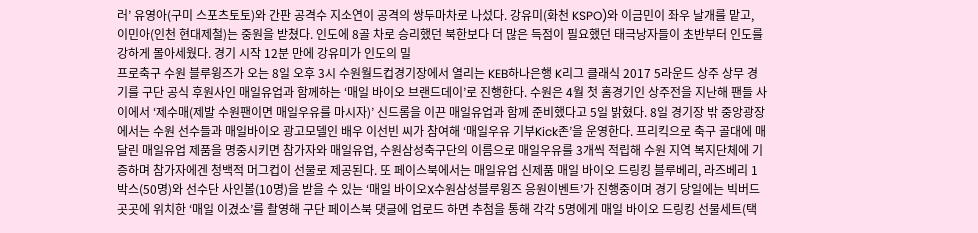러’ 유영아(구미 스포츠토토)와 간판 공격수 지소연이 공격의 쌍두마차로 나섰다. 강유미(화천 KSPO)와 이금민이 좌우 날개를 맡고, 이민아(인천 현대제철)는 중원을 받쳤다. 인도에 8골 차로 승리했던 북한보다 더 많은 득점이 필요했던 태극낭자들이 초반부터 인도를 강하게 몰아세웠다. 경기 시작 12분 만에 강유미가 인도의 밀
프로축구 수원 블루윙즈가 오는 8일 오후 3시 수원월드컵경기장에서 열리는 KEB하나은행 K리그 클래식 2017 5라운드 상주 상무 경기를 구단 공식 후원사인 매일유업과 함께하는 ‘매일 바이오 브랜드데이’로 진행한다. 수원은 4월 첫 홈경기인 상주전을 지난해 팬들 사이에서 ‘제수매(제발 수원팬이면 매일우유를 마시자)’ 신드롬을 이끈 매일유업과 함께 준비했다고 5일 밝혔다. 8일 경기장 밖 중앙광장에서는 수원 선수들과 매일바이오 광고모델인 배우 이선빈 씨가 참여해 ‘매일우유 기부Kick존’을 운영한다. 프리킥으로 축구 골대에 매달린 매일유업 제품을 명중시키면 참가자와 매일유업, 수원삼성축구단의 이름으로 매일우유를 3개씩 적립해 수원 지역 복지단체에 기증하며 참가자에겐 청백적 머그컵이 선물로 제공된다. 또 페이스북에서는 매일유업 신제품 매일 바이오 드링킹 블루베리, 라즈베리 1박스(50명)와 선수단 사인볼(10명)을 받을 수 있는 ‘매일 바이오X수원삼성블루윙즈 응원이벤트’가 진행중이며 경기 당일에는 빅버드 곳곳에 위치한 ‘매일 이겼소’를 촬영해 구단 페이스북 댓글에 업로드 하면 추첨을 통해 각각 5명에게 매일 바이오 드링킹 선물세트(택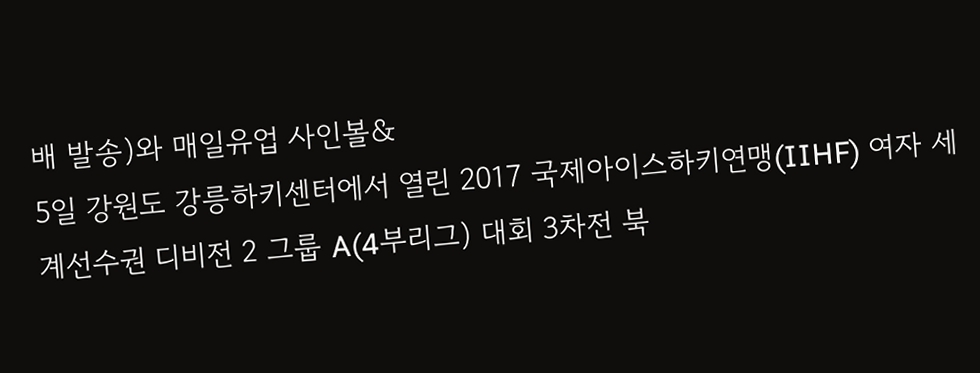배 발송)와 매일유업 사인볼&
5일 강원도 강릉하키센터에서 열린 2017 국제아이스하키연맹(IIHF) 여자 세계선수권 디비전 2 그룹 A(4부리그) 대회 3차전 북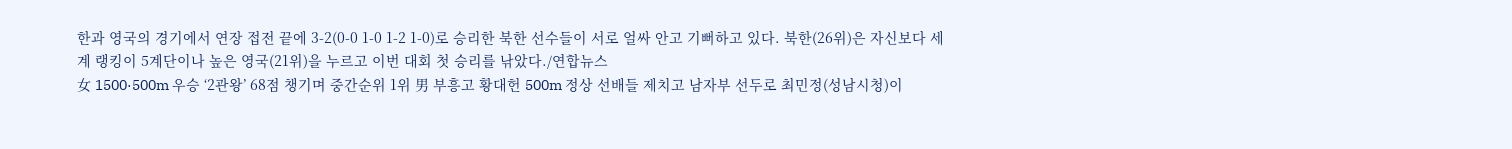한과 영국의 경기에서 연장 접전 끝에 3-2(0-0 1-0 1-2 1-0)로 승리한 북한 선수들이 서로 얼싸 안고 기뻐하고 있다. 북한(26위)은 자신보다 세계 랭킹이 5계단이나 높은 영국(21위)을 누르고 이번 대회 첫 승리를 낚았다./연합뉴스
女 1500·500m 우승 ‘2관왕’ 68점 챙기며 중간순위 1위 男 부흥고 황대헌 500m 정상 선배들 제치고 남자부 선두로 최민정(성남시청)이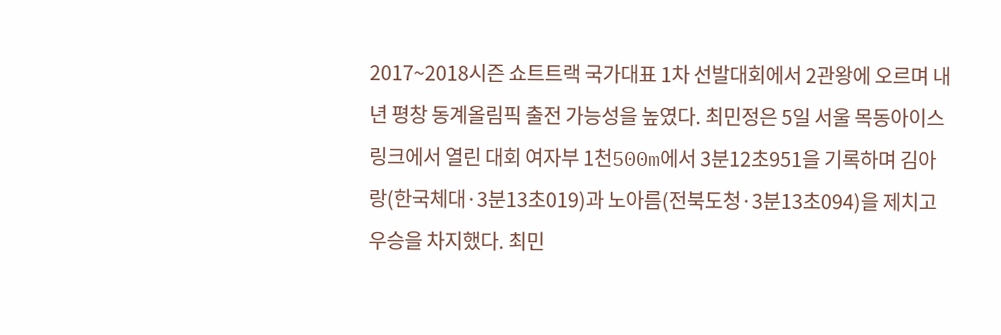2017~2018시즌 쇼트트랙 국가대표 1차 선발대회에서 2관왕에 오르며 내년 평창 동계올림픽 출전 가능성을 높였다. 최민정은 5일 서울 목동아이스링크에서 열린 대회 여자부 1천500m에서 3분12초951을 기록하며 김아랑(한국체대·3분13초019)과 노아름(전북도청·3분13초094)을 제치고 우승을 차지했다. 최민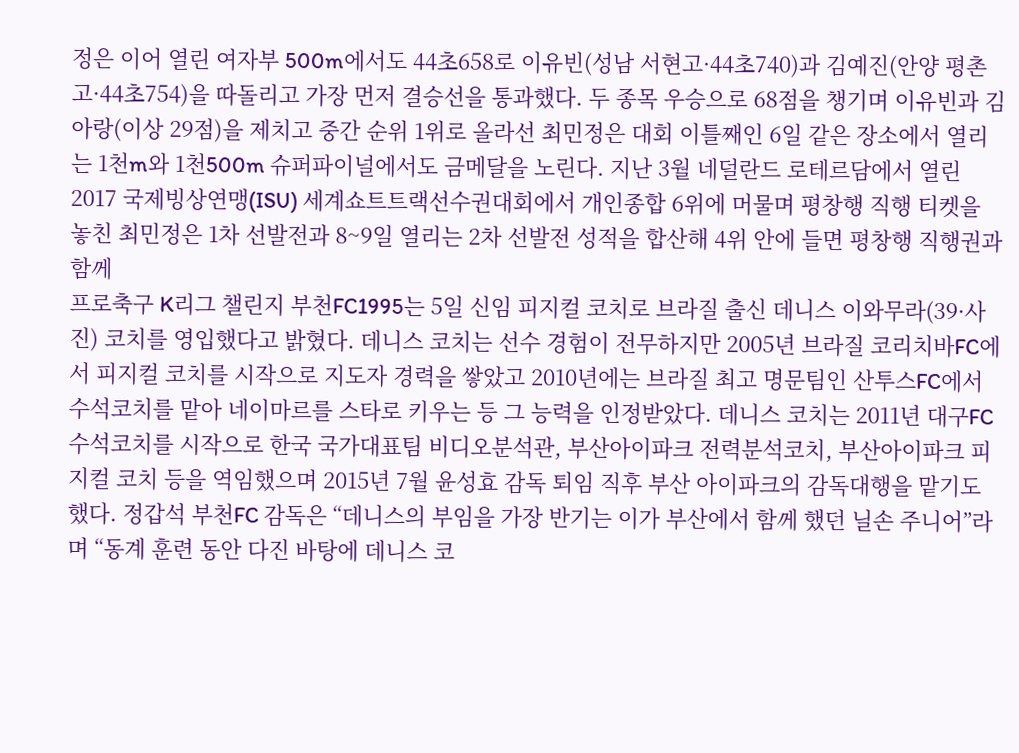정은 이어 열린 여자부 500m에서도 44초658로 이유빈(성남 서현고·44초740)과 김예진(안양 평촌고·44초754)을 따돌리고 가장 먼저 결승선을 통과했다. 두 종목 우승으로 68점을 챙기며 이유빈과 김아랑(이상 29점)을 제치고 중간 순위 1위로 올라선 최민정은 대회 이틀째인 6일 같은 장소에서 열리는 1천m와 1천500m 슈퍼파이널에서도 금메달을 노린다. 지난 3월 네덜란드 로테르담에서 열린 2017 국제빙상연맹(ISU) 세계쇼트트랙선수권대회에서 개인종합 6위에 머물며 평창행 직행 티켓을 놓친 최민정은 1차 선발전과 8~9일 열리는 2차 선발전 성적을 합산해 4위 안에 들면 평창행 직행권과 함께
프로축구 K리그 챌린지 부천FC1995는 5일 신임 피지컬 코치로 브라질 출신 데니스 이와무라(39·사진) 코치를 영입했다고 밝혔다. 데니스 코치는 선수 경험이 전무하지만 2005년 브라질 코리치바FC에서 피지컬 코치를 시작으로 지도자 경력을 쌓았고 2010년에는 브라질 최고 명문팀인 산투스FC에서 수석코치를 맡아 네이마르를 스타로 키우는 등 그 능력을 인정받았다. 데니스 코치는 2011년 대구FC 수석코치를 시작으로 한국 국가대표팀 비디오분석관, 부산아이파크 전력분석코치, 부산아이파크 피지컬 코치 등을 역임했으며 2015년 7월 윤성효 감독 퇴임 직후 부산 아이파크의 감독대행을 맡기도 했다. 정갑석 부천FC 감독은 “데니스의 부임을 가장 반기는 이가 부산에서 함께 했던 닐손 주니어”라며 “동계 훈련 동안 다진 바탕에 데니스 코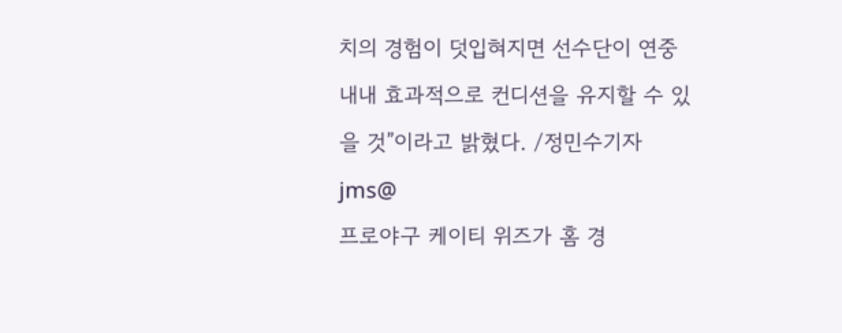치의 경험이 덧입혀지면 선수단이 연중 내내 효과적으로 컨디션을 유지할 수 있을 것”이라고 밝혔다. /정민수기자 jms@
프로야구 케이티 위즈가 홈 경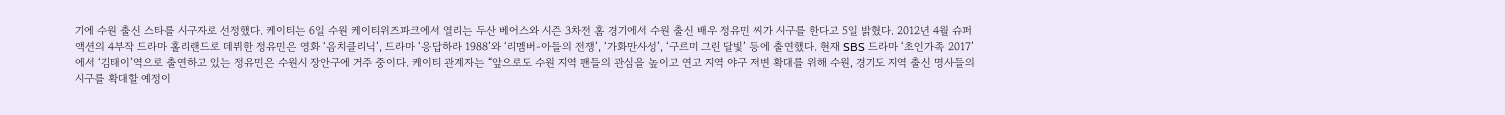기에 수원 출신 스타를 시구자로 선정했다. 케이티는 6일 수원 케이티위즈파크에서 열리는 두산 베어스와 시즌 3차전 홈 경기에서 수원 출신 배우 정유민 씨가 시구를 한다고 5일 밝혔다. 2012년 4월 슈퍼액션의 4부작 드라마 홀리랜드로 데뷔한 정유민은 영화 ‘음치클리닉’, 드라마 ‘응답하라 1988’와 ‘리멤버-아들의 전쟁’, ‘가화만사성’, ‘구르미 그린 달빛’ 등에 출연했다. 현재 SBS 드라마 ‘초인가족 2017’에서 ‘김태이’역으로 출연하고 있는 정유민은 수원시 장안구에 거주 중이다. 케이티 관계자는 “앞으로도 수원 지역 팬들의 관심을 높이고 연고 지역 야구 저변 확대를 위해 수원, 경기도 지역 출신 명사들의 시구를 확대할 예정이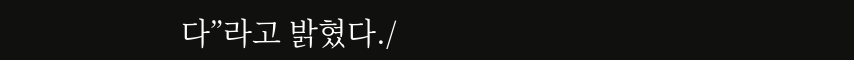다”라고 밝혔다./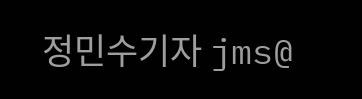정민수기자 jms@